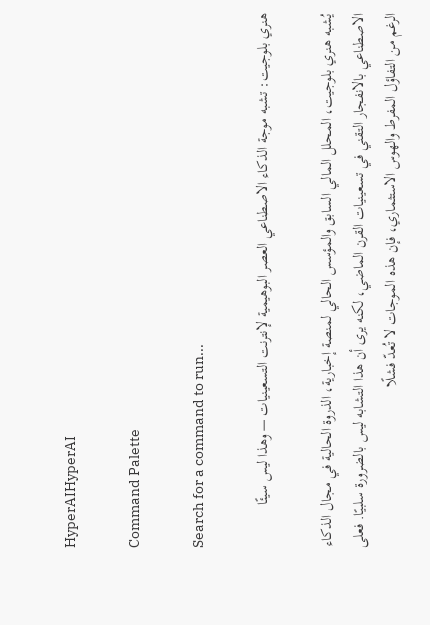HyperAIHyperAI

Command Palette

Search for a command to run...

هنري بلوجيت: تشبه موجة الذكاء الاصطناعي العصر البوهيمية لإنترنت التسعينيات — وهذا ليس سيئًا

يُشبه هنري بلوجيت، المحلل المالي السابق والمؤسس الحالي لمنصة إخبارية، الذروة الحالية في مجال الذكاء الاصطناعي بالانفجار التقني في تسعينيات القرن الماضي، لكنه يرى أن هذا التشابه ليس بالضرورة سلبيًا. فعلى الرغم من التفاؤل المفرط والهوس الاستثماري، فإن هذه الموجات لا تُعدّ فشلًا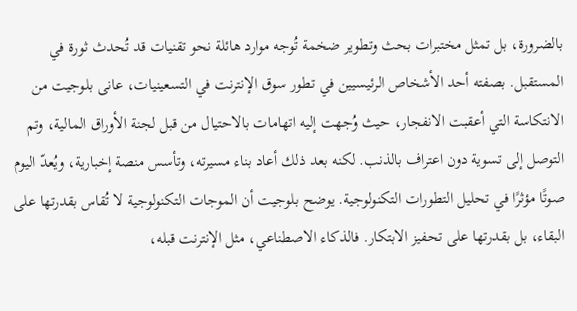بالضرورة، بل تمثل مختبرات بحث وتطوير ضخمة تُوجه موارد هائلة نحو تقنيات قد تُحدث ثورة في المستقبل. بصفته أحد الأشخاص الرئيسيين في تطور سوق الإنترنت في التسعينيات، عانى بلوجيت من الانتكاسة التي أعقبت الانفجار، حيث وُجهت إليه اتهامات بالاحتيال من قبل لجنة الأوراق المالية، وتم التوصل إلى تسوية دون اعتراف بالذنب. لكنه بعد ذلك أعاد بناء مسيرته، وتأسس منصة إخبارية، ويُعدّ اليوم صوتًا مؤثرًا في تحليل التطورات التكنولوجية. يوضح بلوجيت أن الموجات التكنولوجية لا تُقاس بقدرتها على البقاء، بل بقدرتها على تحفيز الابتكار. فالذكاء الاصطناعي، مثل الإنترنت قبله،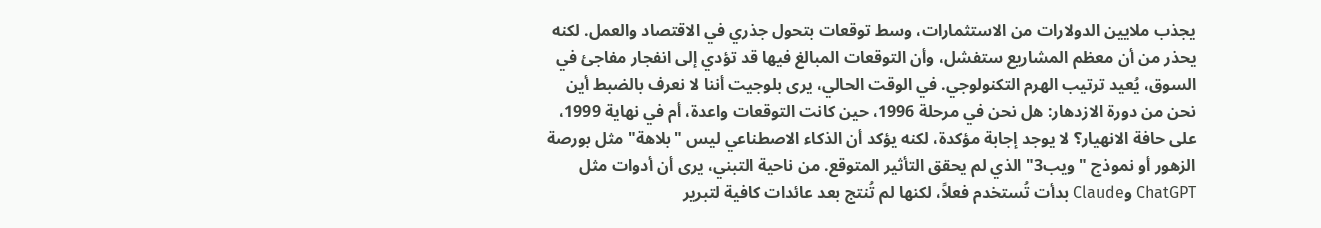يجذب ملايين الدولارات من الاستثمارات، وسط توقعات بتحول جذري في الاقتصاد والعمل. لكنه يحذر من أن معظم المشاريع ستفشل، وأن التوقعات المبالغ فيها قد تؤدي إلى انفجار مفاجئ في السوق، يُعيد ترتيب الهرم التكنولوجي. في الوقت الحالي، يرى بلوجيت أننا لا نعرف بالضبط أين نحن من دورة الازدهار: هل نحن في مرحلة 1996، حين كانت التوقعات واعدة، أم في نهاية 1999، على حافة الانهيار؟ لا يوجد إجابة مؤكدة، لكنه يؤكد أن الذكاء الاصطناعي ليس "بلاهة" مثل بورصة الزهور أو نموذج "ويب3" الذي لم يحقق التأثير المتوقع. من ناحية التبني، يرى أن أدوات مثل ChatGPT وClaude بدأت تُستخدم فعلاً، لكنها لم تُنتج بعد عائدات كافية لتبرير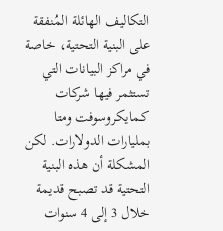التكاليف الهائلة المُنفقة على البنية التحتية، خاصة في مراكز البيانات التي تستثمر فيها شركات كـمايكروسوفت ومتا بمليارات الدولارات. لكن المشكلة أن هذه البنية التحتية قد تصبح قديمة خلال 3 إلى 4 سنوات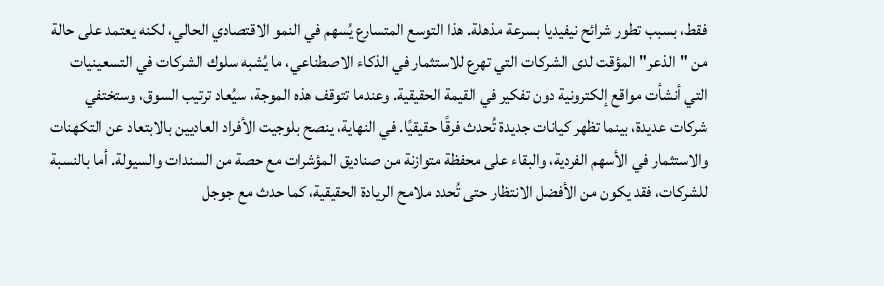فقط، بسبب تطور شرائح نيفيديا بسرعة مذهلة. هذا التوسع المتسارع يُسهم في النمو الاقتصادي الحالي، لكنه يعتمد على حالة من "الذعر" المؤقت لدى الشركات التي تهرع للاستثمار في الذكاء الاصطناعي، ما يُشبه سلوك الشركات في التسعينيات التي أنشأت مواقع إلكترونية دون تفكير في القيمة الحقيقية. وعندما تتوقف هذه الموجة، سيُعاد ترتيب السوق، وستختفي شركات عديدة، بينما تظهر كيانات جديدة تُحدث فرقًا حقيقيًا. في النهاية، ينصح بلوجيت الأفراد العاديين بالابتعاد عن التكهنات والاستثمار في الأسهم الفردية، والبقاء على محفظة متوازنة من صناديق المؤشرات مع حصة من السندات والسيولة. أما بالنسبة للشركات، فقد يكون من الأفضل الانتظار حتى تُحدد ملامح الريادة الحقيقية، كما حدث مع جوجل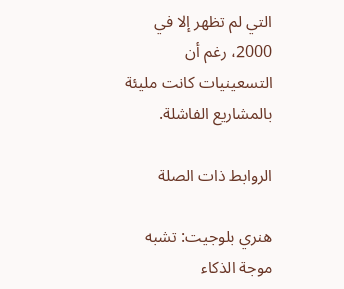التي لم تظهر إلا في 2000، رغم أن التسعينيات كانت مليئة بالمشاريع الفاشلة.

الروابط ذات الصلة

هنري بلوجيت: تشبه موجة الذكاء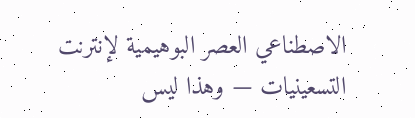الاصطناعي العصر البوهيمية لإنترنت التسعينيات — وهذا ليس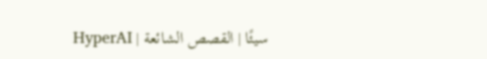سيئًا | القصص الشائعة | HyperAI